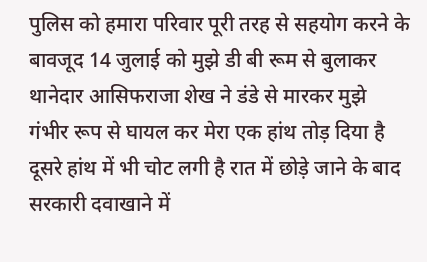पुलिस को हमारा परिवार पूरी तरह से सहयोग करने के बावजूद 14 जुलाई को मुझे डी बी रूम से बुलाकर थानेदार आसिफराजा शेख ने डंडे से मारकर मुझे गंभीर रूप से घायल कर मेरा एक हांथ तोड़ दिया है दूसरे हांथ में भी चोट लगी है रात में छोड़े जाने के बाद सरकारी दवाखाने में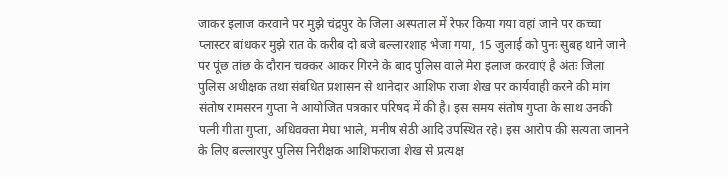जाकर इलाज करवाने पर मुझे चंद्रपुर के जिला अस्पताल में रेफर किया गया वहां जाने पर कच्चा प्लास्टर बांधकर मुझे रात के करीब दो बजे बल्लारशाह भेजा गया, 15 जुलाई को पुनः सुबह थाने जाने पर पूंछ तांछ के दौरान चक्कर आकर गिरने के बाद पुलिस वाले मेरा इलाज करवाएं है अंतः जिला पुलिस अधीक्षक तथा संबधित प्रशासन से थानेदार आशिफ राजा शेख पर कार्यवाही करने की मांग संतोष रामसरन गुप्ता ने आयोजित पत्रकार परिषद में की है। इस समय संतोष गुप्ता के साथ उनकी पत्नी गीता गुप्ता, अधिवक्ता मेघा भाले, मनीष सेठी आदि उपस्थित रहे। इस आरोप की सत्यता जानने के लिए बल्लारपुर पुलिस निरीक्षक आशिफराजा शेख से प्रत्यक्ष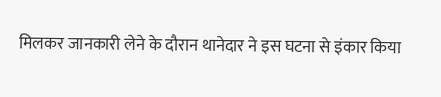मिलकर जानकारी लेने के दौरान थानेदार ने इस घटना से इंकार किया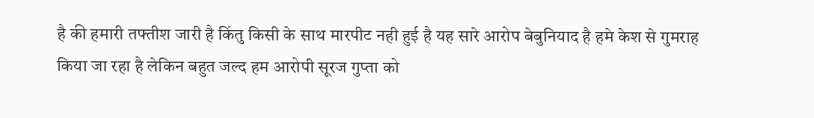है की हमारी तफ्तीश जारी है किंतु किसी के साथ मारपीट नही हुई है यह सारे आरोप बेबुनियाद है हमे केश से गुमराह किया जा रहा है लेकिन बहुत जल्द हम आरोपी सूरज गुप्ता को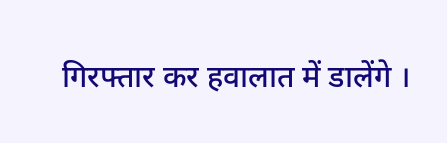गिरफ्तार कर हवालात में डालेंगे ।